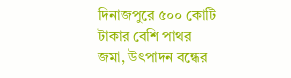দিনাজপুরে ৫০০ কোটি টাকার বেশি পাথর জমা, উৎপাদন বন্ধের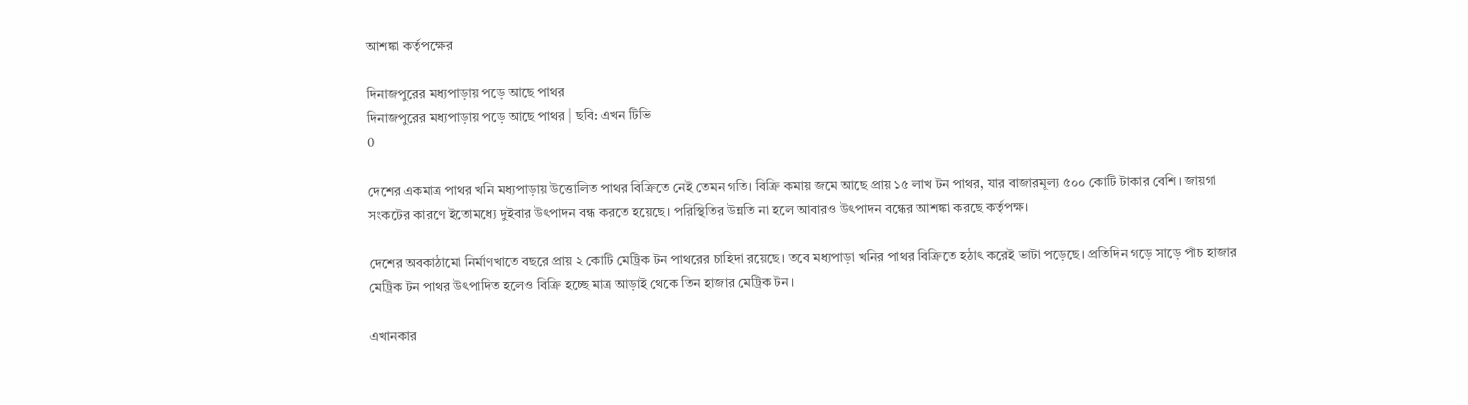আশঙ্কা কর্তৃপক্ষের

দিনাজপুরের মধ্যপাড়ায় পড়ে আছে পাথর
দিনাজপুরের মধ্যপাড়ায় পড়ে আছে পাথর | ছবি: এখন টিভি
0

দেশের একমাত্র পাথর খনি মধ্যপাড়ায় উত্তোলিত পাথর বিক্রিতে নেই তেমন গতি। বিক্রি কমায় জমে আছে প্রায় ১৫ লাখ টন পাথর, যার বাজারমূল্য ৫০০ কোটি টাকার বেশি। জায়গা সংকটের কারণে ইতোমধ্যে দুইবার উৎপাদন বন্ধ করতে হয়েছে। পরিস্থিতির উন্নতি না হলে আবারও উৎপাদন বন্ধের আশঙ্কা করছে কর্তৃপক্ষ।

দেশের অবকাঠামো নির্মাণখাতে বছরে প্রায় ২ কোটি মেট্রিক টন পাথরের চাহিদা রয়েছে। তবে মধ্যপাড়া খনির পাথর বিক্রিতে হঠাৎ করেই ভাটা পড়েছে। প্রতিদিন গড়ে সাড়ে পাঁচ হাজার মেট্রিক টন পাথর উৎপাদিত হলেও বিক্রি হচ্ছে মাত্র আড়াই থেকে তিন হাজার মেট্রিক টন।

এখানকার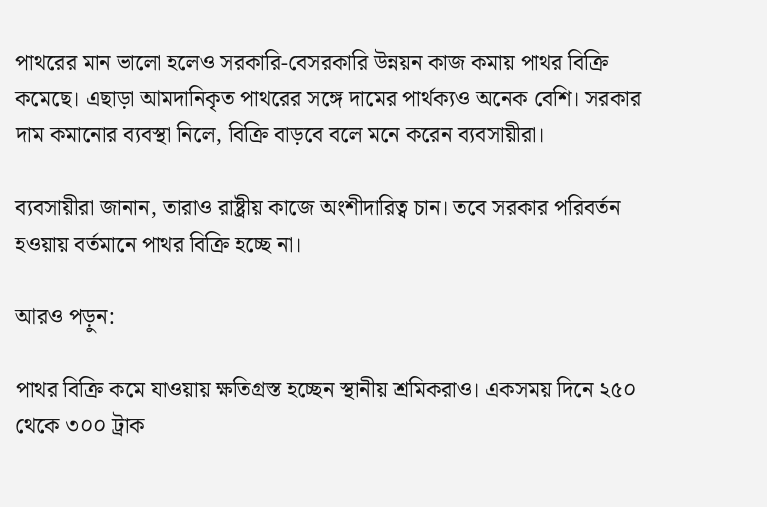পাথরের মান ভালো হলেও সরকারি-বেসরকারি উন্নয়ন কাজ কমায় পাথর বিক্রি কমেছে। এছাড়া আমদানিকৃত পাথরের সঙ্গে দামের পার্থক্যও অনেক বেশি। সরকার দাম কমানোর ব্যবস্থা নিলে, বিক্রি বাড়বে বলে মনে করেন ব্যবসায়ীরা।

ব্যবসায়ীরা জানান, তারাও রাষ্ট্রীয় কাজে অংশীদারিত্ব চান। তবে সরকার পরিবর্তন হওয়ায় বর্তমানে পাথর বিক্রি হচ্ছে না।

আরও পড়ুন:

পাথর বিক্রি কমে যাওয়ায় ক্ষতিগ্রস্ত হচ্ছেন স্থানীয় শ্রমিকরাও। একসময় দিনে ২৫০ থেকে ৩০০ ট্রাক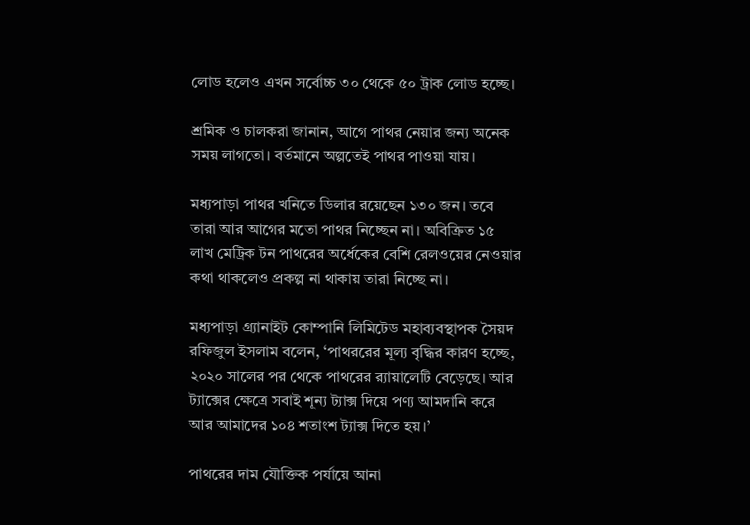লোড হলেও এখন সর্বোচ্চ ৩০ থেকে ৫০ ট্রাক লোড হচ্ছে।

শ্রমিক ও চালকরা জানান, আগে পাথর নেয়ার জন্য অনেক সময় লাগতো। বর্তমানে অল্পতেই পাথর পাওয়া যায়।

মধ্যপাড়া পাথর খনিতে ডিলার রয়েছেন ১৩০ জন। তবে তারা আর আগের মতো পাথর নিচ্ছেন না। অবিক্রিত ১৫ লাখ মেট্রিক টন পাথরের অর্ধেকের বেশি রেলওয়ের নেওয়ার কথা থাকলেও প্রকল্প না থাকায় তারা নিচ্ছে না।

মধ্যপাড়া গ্র্যানাইট কোম্পানি লিমিটেড মহাব্যবস্থাপক সৈয়দ রফিজুল ইসলাম বলেন, ‘পাথররের মূল্য বৃদ্ধির কারণ হচ্ছে, ২০২০ সালের পর থেকে পাথরের র‌্যায়ালেটি বেড়েছে। আর ট্যাক্সের ক্ষেত্রে সবাই শূন্য ট্যাক্স দিয়ে পণ্য আমদানি করে আর আমাদের ১০৪ শতাংশ ট্যাক্স দিতে হয়।’

পাথরের দাম যৌক্তিক পর্যায়ে আনা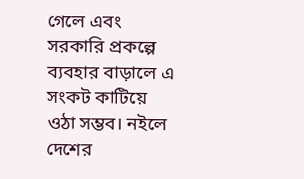গেলে এবং সরকারি প্রকল্পে ব্যবহার বাড়ালে এ সংকট কাটিয়ে ওঠা সম্ভব। নইলে দেশের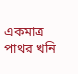একমাত্র পাথর খনি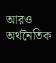আরও অর্থনৈতিক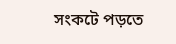সংকটে পড়তে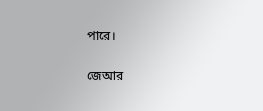পারে।

জেআর